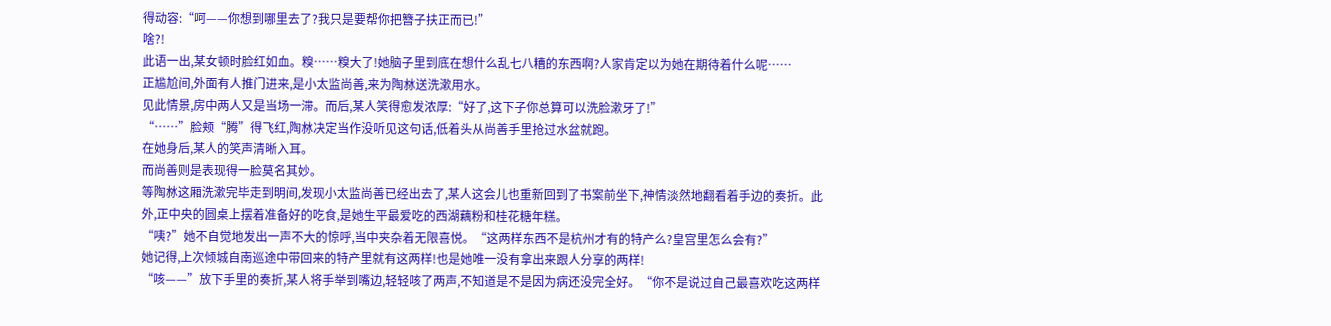得动容:“呵——你想到哪里去了?我只是要帮你把簪子扶正而已!”
啥?!
此语一出,某女顿时脸红如血。糗……糗大了!她脑子里到底在想什么乱七八糟的东西啊?人家肯定以为她在期待着什么呢……
正尴尬间,外面有人推门进来,是小太监尚善,来为陶沝送洗漱用水。
见此情景,房中两人又是当场一滞。而后,某人笑得愈发浓厚:“好了,这下子你总算可以洗脸漱牙了!”
“……”脸颊“腾”得飞红,陶沝决定当作没听见这句话,低着头从尚善手里抢过水盆就跑。
在她身后,某人的笑声清晰入耳。
而尚善则是表现得一脸莫名其妙。
等陶沝这厢洗漱完毕走到明间,发现小太监尚善已经出去了,某人这会儿也重新回到了书案前坐下,神情淡然地翻看着手边的奏折。此外,正中央的圆桌上摆着准备好的吃食,是她生平最爱吃的西湖藕粉和桂花糖年糕。
“咦?”她不自觉地发出一声不大的惊呼,当中夹杂着无限喜悦。“这两样东西不是杭州才有的特产么?皇宫里怎么会有?”
她记得,上次倾城自南巡途中带回来的特产里就有这两样!也是她唯一没有拿出来跟人分享的两样!
“咳——”放下手里的奏折,某人将手举到嘴边,轻轻咳了两声,不知道是不是因为病还没完全好。“你不是说过自己最喜欢吃这两样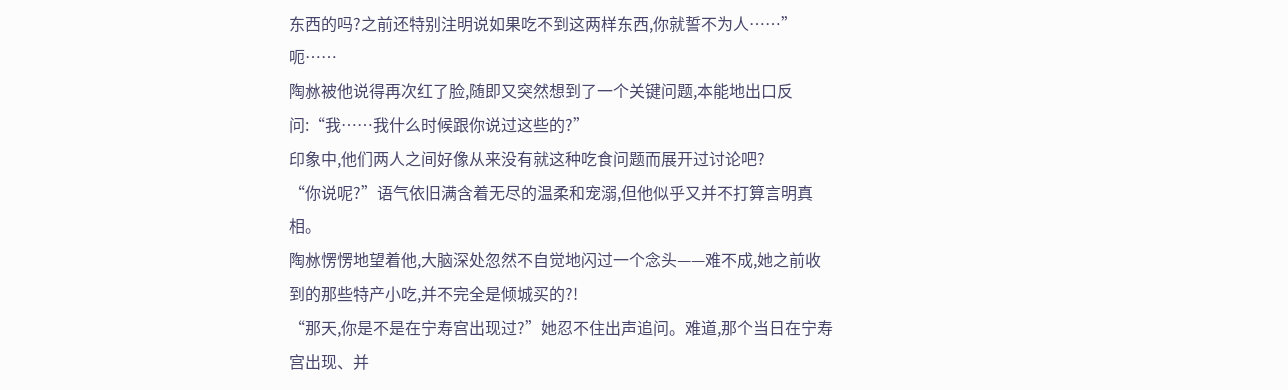东西的吗?之前还特别注明说如果吃不到这两样东西,你就誓不为人……”
呃……
陶沝被他说得再次红了脸,随即又突然想到了一个关键问题,本能地出口反问:“我……我什么时候跟你说过这些的?”
印象中,他们两人之间好像从来没有就这种吃食问题而展开过讨论吧?
“你说呢?”语气依旧满含着无尽的温柔和宠溺,但他似乎又并不打算言明真相。
陶沝愣愣地望着他,大脑深处忽然不自觉地闪过一个念头——难不成,她之前收到的那些特产小吃,并不完全是倾城买的?!
“那天,你是不是在宁寿宫出现过?”她忍不住出声追问。难道,那个当日在宁寿宫出现、并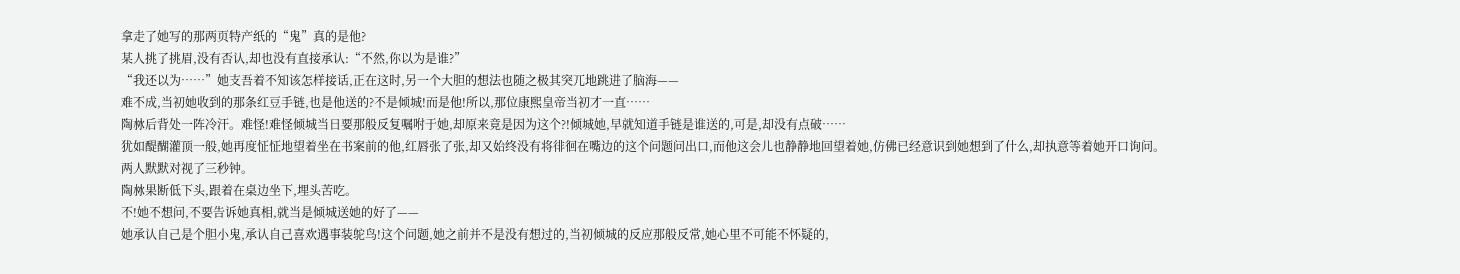拿走了她写的那两页特产纸的“鬼”真的是他?
某人挑了挑眉,没有否认,却也没有直接承认:“不然,你以为是谁?”
“我还以为……”她支吾着不知该怎样接话,正在这时,另一个大胆的想法也随之极其突兀地跳进了脑海——
难不成,当初她收到的那条红豆手链,也是他送的?不是倾城!而是他!所以,那位康熙皇帝当初才一直……
陶沝后背处一阵冷汗。难怪!难怪倾城当日要那般反复嘱咐于她,却原来竟是因为这个?!倾城她,早就知道手链是谁送的,可是,却没有点破……
犹如醍醐灌顶一般,她再度怔怔地望着坐在书案前的他,红唇张了张,却又始终没有将徘徊在嘴边的这个问题问出口,而他这会儿也静静地回望着她,仿佛已经意识到她想到了什么,却执意等着她开口询问。
两人默默对视了三秒钟。
陶沝果断低下头,跟着在桌边坐下,埋头苦吃。
不!她不想问,不要告诉她真相,就当是倾城送她的好了——
她承认自己是个胆小鬼,承认自己喜欢遇事装鸵鸟!这个问题,她之前并不是没有想过的,当初倾城的反应那般反常,她心里不可能不怀疑的,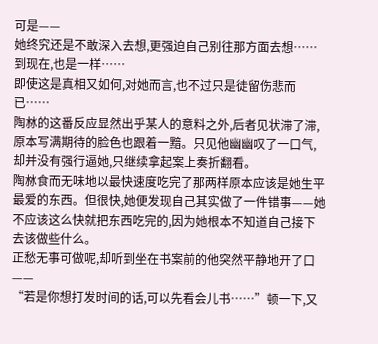可是——
她终究还是不敢深入去想,更强迫自己别往那方面去想……
到现在,也是一样……
即使这是真相又如何,对她而言,也不过只是徒留伤悲而已……
陶沝的这番反应显然出乎某人的意料之外,后者见状滞了滞,原本写满期待的脸色也跟着一黯。只见他幽幽叹了一口气,却并没有强行逼她,只继续拿起案上奏折翻看。
陶沝食而无味地以最快速度吃完了那两样原本应该是她生平最爱的东西。但很快,她便发现自己其实做了一件错事——她不应该这么快就把东西吃完的,因为她根本不知道自己接下去该做些什么。
正愁无事可做呢,却听到坐在书案前的他突然平静地开了口——
“若是你想打发时间的话,可以先看会儿书……”顿一下,又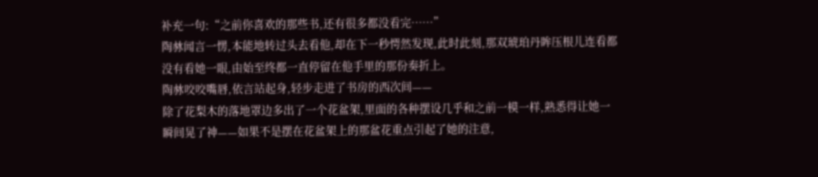补充一句:“之前你喜欢的那些书,还有很多都没看完……”
陶沝闻言一愣,本能地转过头去看他,却在下一秒愕然发现,此时此刻,那双琥珀丹眸压根儿连看都没有看她一眼,由始至终都一直停留在他手里的那份奏折上。
陶沝咬咬嘴唇,依言站起身,轻步走进了书房的西次间——
除了花梨木的落地罩边多出了一个花盆架,里面的各种摆设几乎和之前一模一样,熟悉得让她一瞬间晃了神——如果不是摆在花盆架上的那盆花重点引起了她的注意,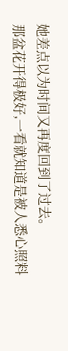她差点以为时间又再度回到了过去。
那盆花开得极好,一看就知道是被人悉心照料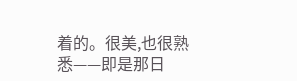着的。很美,也很熟悉——即是那日